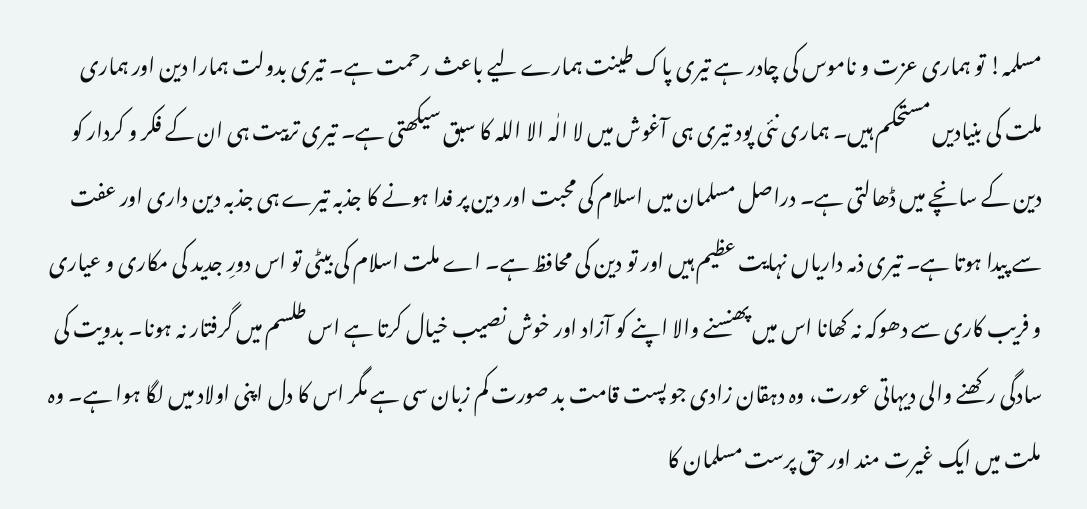مسلمہ! تو ہماری عزت و ناموس کی چادر ہے تیری پاک طینت ہمارے لیے باعث رحمت ہے۔ تیری بدولت ہمارا دین اور ہماری ملت کی بنیادیں مستحکم ہیں۔ ہماری نئی پود تیری ہی آغوش میں لا الٰہ الا اللہ کا سبق سیکھتی ہے۔ تیری تربیت ہی ان کے فکر و کردار کو دین کے سانچے میں ڈھالتی ہے۔ دراصل مسلمان میں اسلام کی محبت اور دین پر فدا ہونے کا جذبہ تیرے ہی جذبہ دین داری اور عفت سے پیدا ہوتا ہے۔ تیری ذمہ داریاں نہایت عظیم ہیں اور تو دین کی محافظ ہے۔ اے ملت اسلام کی بیٹی تو اس دورِ جدید کی مکاری و عیاری و فریب کاری سے دھوکہ نہ کھانا اس میں پھنسنے والا اپنے کو آزاد اور خوش نصیب خیال کرتا ہے اس طلسم میں گرفتار نہ ہونا۔ بدویت کی سادگی رکھنے والی دیہاتی عورت، وہ دہقان زادی جو پست قامت بد صورت کم زبان سی ہے مگر اس کا دل اپنی اولاد میں لگا ہوا ہے۔ وہ ملت میں ایک غیرت مند اور حق پرست مسلمان کا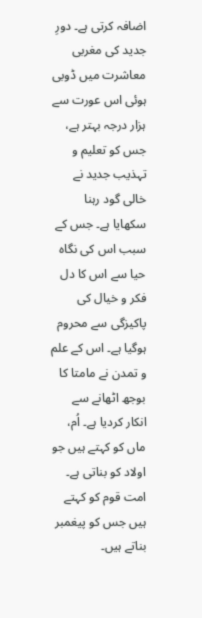اضافہ کرتی ہے۔ دورِ جدید کی مغربی معاشرت میں ڈوبی ہوئی اس عورت سے ہزار درجہ بہتر ہے، جس کو تعلیم و تہذیب جدید نے خالی گود رہنا سکھایا ہے۔ جس کے سبب اس کی نگاہ حیا سے اس کا دل فکر و خیال کی پاکیزگی سے محروم ہوگیا ہے۔ اس کے علم و تمدن نے مامتا کا بوجھ اٹھانے سے انکار کردیا ہے۔ اُم، ماں کو کہتے ہیں جو اولاد کو بناتی ہے۔ امت قوم کو کہتے ہیں جس کو پیغمبر بناتے ہیں۔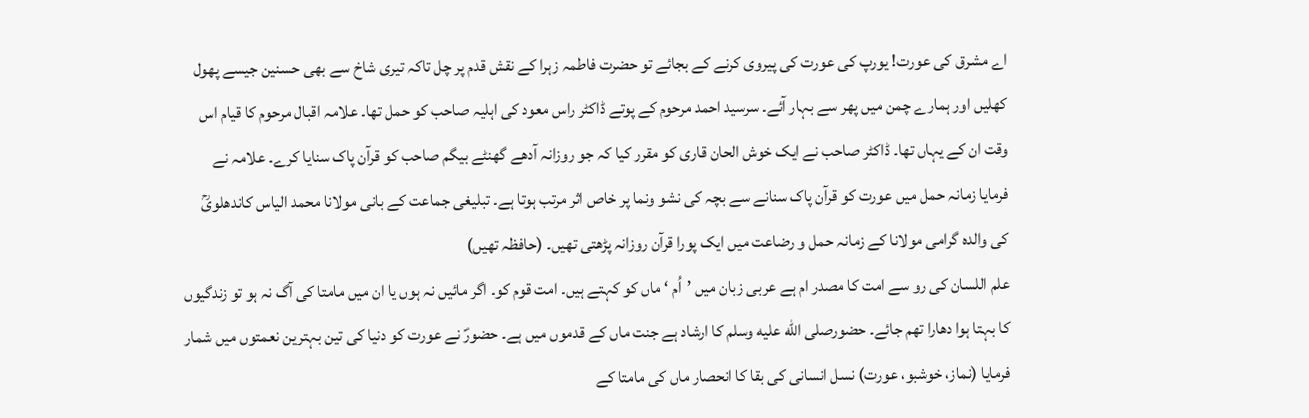اے مشرق کی عورت! یورپ کی عورت کی پیروی کرنے کے بجائے تو حضرت فاطمہ زہرا کے نقش قدم پر چل تاکہ تیری شاخ سے بھی حسنین جیسے پھول کھلیں اور ہمارے چمن میں پھر سے بہار آئے۔ سرسید احمد مرحوم کے پوتے ڈاکٹر راس معود کی اہلیہ صاحب کو حمل تھا۔ علامہ اقبال مرحوم کا قیام اس وقت ان کے یہاں تھا۔ ڈاکٹر صاحب نے ایک خوش الحان قاری کو مقرر کیا کہ جو روزانہ آدھے گھنٹے بیگم صاحب کو قرآن پاک سنایا کرے۔ علامہ نے فرمایا زمانہ حمل میں عورت کو قرآن پاک سنانے سے بچہ کی نشو ونما پر خاص اثر مرتب ہوتا ہے۔ تبلیغی جماعت کے بانی مولانا محمد الیاس کاندھلویؒ کی والدہ گرامی مولانا کے زمانہ حمل و رضاعت میں ایک پورا قرآن روزانہ پڑھتی تھیں۔ (حافظہ تھیں)
علم اللسان کی رو سے امت کا مصدر ام ہے عربی زبان میں ’اُم ‘ ماں کو کہتے ہیں۔ امت قوم کو۔ اگر مائیں نہ ہوں یا ان میں مامتا کی آگ نہ ہو تو زندگیوں کا بہتا ہوا دھارا تھم جائے۔ حضورصلى الله عليه وسلم کا ارشاد ہے جنت ماں کے قدموں میں ہے۔ حضورؐ نے عورت کو دنیا کی تین بہترین نعمتوں میں شمار فرمایا (نماز، خوشبو، عورت) نسل انسانی کی بقا کا انحصار ماں کی مامتا کے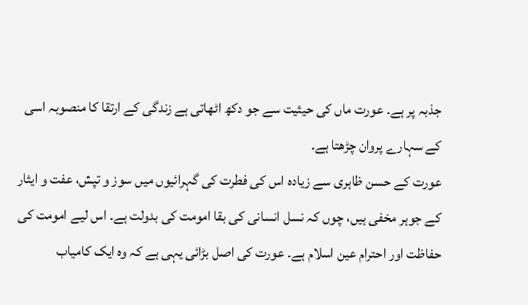جذبہ پر ہے۔ عورت ماں کی حیثیت سے جو دکھ اٹھاتی ہے زندگی کے ارتقا کا منصوبہ اسی کے سہارے پروان چڑھتا ہے۔
عورت کے حسن ظاہری سے زیادہ اس کی فطرت کی گہرائیوں میں سوز و تپش، عفت و ایثار کے جوہر مخفی ہیں، چوں کہ نسل انسانی کی بقا امومت کی بدولت ہے۔ اس لیے امومت کی حفاظت اور احترام عین اسلام ہے۔ عورت کی اصل بڑائی یہی ہے کہ وہ ایک کامیاب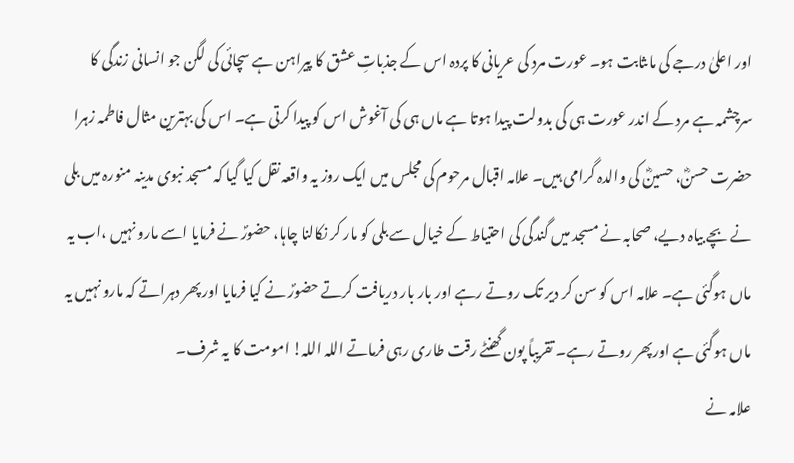اور اعلیٰ درجے کی ماںثابت ہو۔ عورت مرد کی عریانی کا پردہ اس کے جذباتِ عشق کا پیراہن ہے سچائی کی لگن جو انسانی زندگی کا سرچشمہ ہے مرد کے اندر عورت ہی کی بدولت پیدا ہوتا ہے ماں ہی کی آغوش اس کو پیدا کرتی ہے۔ اس کی بہترین مثال فاطمہ زہرا حضرت حسنؓ، حسینؓ کی والدہ گرامی ہیں۔ علامہ اقبال مرحوم کی مجلس میں ایک روز یہ واقعہ نقل کیا گیا کہ مسجد نبوی مدینہ منورہ میں بلی نے بچے بیاہ دیے، صحابہ نے مسجد میں گندگی کی احتیاط کے خیال سے بلی کو مار کر نکالنا چاہا، حضورؐ نے فرمایا اسے مارو نہیں ،اب یہ ماں ہوگئی ہے۔ علامہ اس کو سن کر دیر تک روتے رہے اور بار بار دریافت کرتے حضورؐ نے کیا فرمایا اور پھر دہراتے کہ مارو نہیں یہ ماں ہوگئی ہے اورپھر روتے رہے۔ تقریباً پون گھنٹے رقت طاری رہی فرماتے اللہ اللہ! امومت کا یہ شرف۔
علامہ نے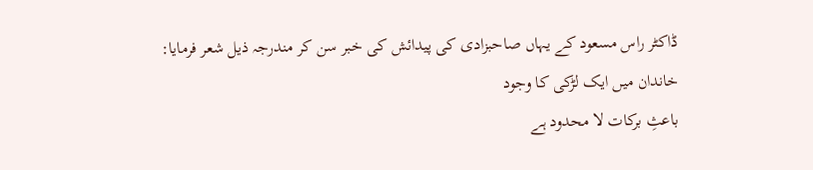ڈاکٹر راس مسعود کے یہاں صاحبزادی کی پیدائش کی خبر سن کر مندرجہ ذیل شعر فرمایا:
خاندان میں ایک لڑکی کا وجود
باعثِ برکات لا محدود ہے